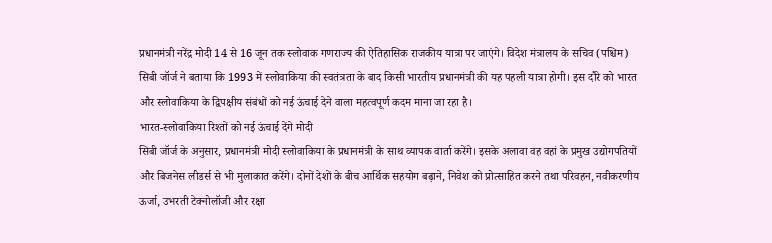प्रधानमंत्री नरेंद्र मोदी 14 से 16 जून तक स्लोवाक गणराज्य की ऐतिहासिक राजकीय यात्रा पर जाएंगे। विदेश मंत्रालय के सचिव (पश्चिम) सिबी जॉर्ज ने बताया कि 1993 में स्लोवाकिया की स्वतंत्रता के बाद किसी भारतीय प्रधानमंत्री की यह पहली यात्रा होगी। इस दौरे को भारत और स्लोवाकिया के द्विपक्षीय संबंधों को नई ऊंचाई देने वाला महत्वपूर्ण कदम माना जा रहा है।
भारत-स्लोवाकिया रिश्तों को नई ऊंचाई देंगे मोदी
सिबी जॉर्ज के अनुसार, प्रधानमंत्री मोदी स्लोवाकिया के प्रधानमंत्री के साथ व्यापक वार्ता करेंगे। इसके अलावा वह वहां के प्रमुख उद्योगपतियों और बिजनेस लीडर्स से भी मुलाकात करेंगे। दोनों देशों के बीच आर्थिक सहयोग बढ़ाने, निवेश को प्रोत्साहित करने तथा परिवहन, नवीकरणीय ऊर्जा, उभरती टेक्नोलॉजी और रक्षा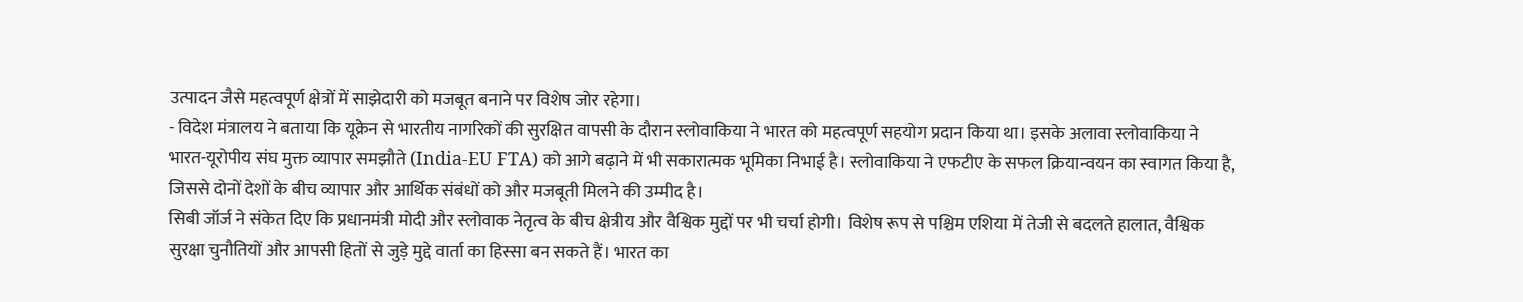उत्पादन जैसे महत्वपूर्ण क्षेत्रों में साझेदारी को मजबूत बनाने पर विशेष जोर रहेगा।
- विदेश मंत्रालय ने बताया कि यूक्रेन से भारतीय नागरिकों की सुरक्षित वापसी के दौरान स्लोवाकिया ने भारत को महत्वपूर्ण सहयोग प्रदान किया था। इसके अलावा स्लोवाकिया ने भारत-यूरोपीय संघ मुक्त व्यापार समझौते (India-EU FTA) को आगे बढ़ाने में भी सकारात्मक भूमिका निभाई है। स्लोवाकिया ने एफटीए के सफल क्रियान्वयन का स्वागत किया है, जिससे दोनों देशों के बीच व्यापार और आर्थिक संबंधों को और मजबूती मिलने की उम्मीद है।
सिबी जॉर्ज ने संकेत दिए कि प्रधानमंत्री मोदी और स्लोवाक नेतृत्व के बीच क्षेत्रीय और वैश्विक मुद्दों पर भी चर्चा होगी। विशेष रूप से पश्चिम एशिया में तेजी से बदलते हालात, वैश्विक सुरक्षा चुनौतियों और आपसी हितों से जुड़े मुद्दे वार्ता का हिस्सा बन सकते हैं। भारत का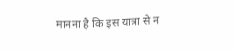मानना है कि इस यात्रा से न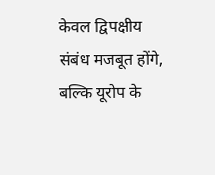केवल द्विपक्षीय संबंध मजबूत होंगे, बल्कि यूरोप के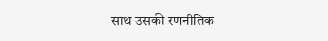साथ उसकी रणनीतिक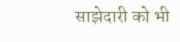साझेदारी को भी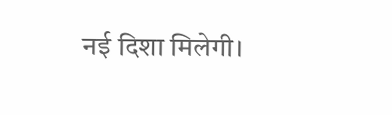नई दिशा मिलेगी।